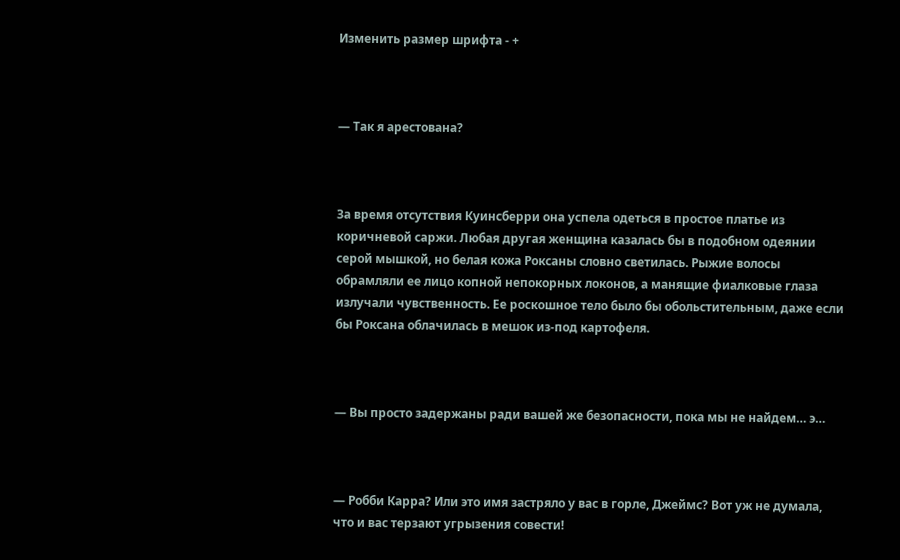Изменить размер шрифта - +



— Так я арестована?



За время отсутствия Куинсберри она успела одеться в простое платье из коричневой саржи. Любая другая женщина казалась бы в подобном одеянии серой мышкой, но белая кожа Роксаны словно светилась. Рыжие волосы обрамляли ее лицо копной непокорных локонов, а манящие фиалковые глаза излучали чувственность. Ее роскошное тело было бы обольстительным, даже если бы Роксана облачилась в мешок из-под картофеля.



— Вы просто задержаны ради вашей же безопасности, пока мы не найдем… э…



— Робби Карра? Или это имя застряло у вас в горле, Джеймс? Вот уж не думала, что и вас терзают угрызения совести!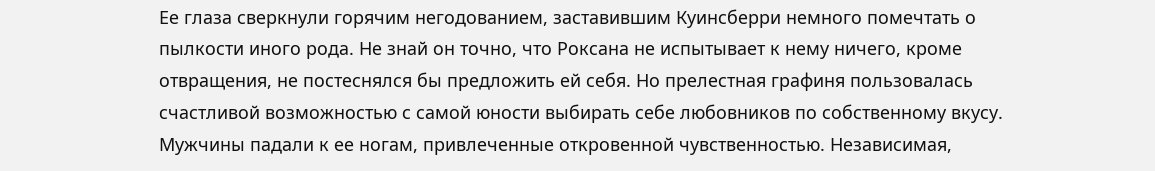Ее глаза сверкнули горячим негодованием, заставившим Куинсберри немного помечтать о пылкости иного рода. Не знай он точно, что Роксана не испытывает к нему ничего, кроме отвращения, не постеснялся бы предложить ей себя. Но прелестная графиня пользовалась счастливой возможностью с самой юности выбирать себе любовников по собственному вкусу. Мужчины падали к ее ногам, привлеченные откровенной чувственностью. Независимая,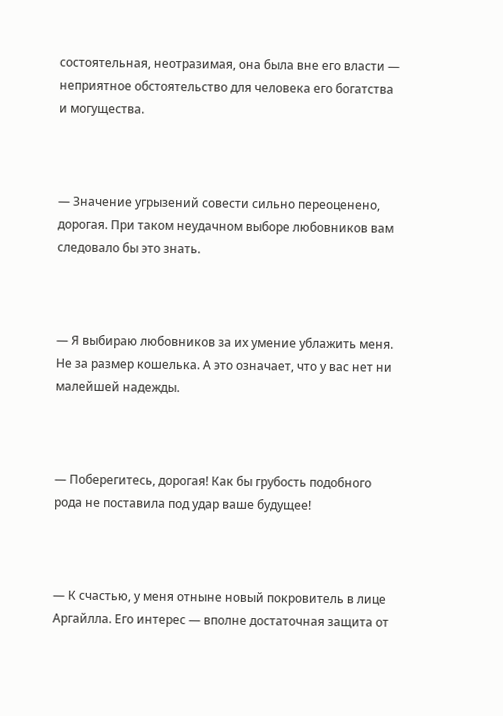состоятельная, неотразимая, она была вне его власти — неприятное обстоятельство для человека его богатства и могущества.



— Значение угрызений совести сильно переоценено, дорогая. При таком неудачном выборе любовников вам следовало бы это знать.



— Я выбираю любовников за их умение ублажить меня. Не за размер кошелька. А это означает, что у вас нет ни малейшей надежды.



— Поберегитесь, дорогая! Как бы грубость подобного рода не поставила под удар ваше будущее!



— К счастью, у меня отныне новый покровитель в лице Аргайлла. Его интерес — вполне достаточная защита от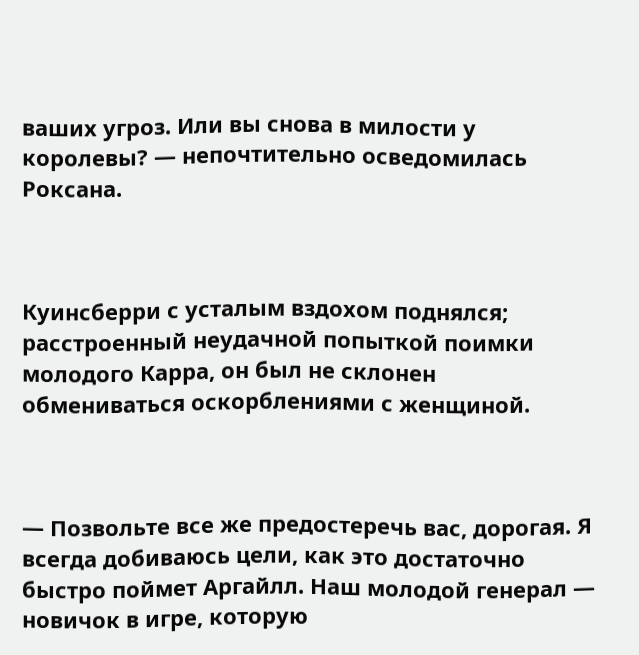ваших угроз. Или вы снова в милости у королевы? — непочтительно осведомилась Роксана.



Куинсберри с усталым вздохом поднялся; расстроенный неудачной попыткой поимки молодого Карра, он был не склонен обмениваться оскорблениями с женщиной.



— Позвольте все же предостеречь вас, дорогая. Я всегда добиваюсь цели, как это достаточно быстро поймет Аргайлл. Наш молодой генерал — новичок в игре, которую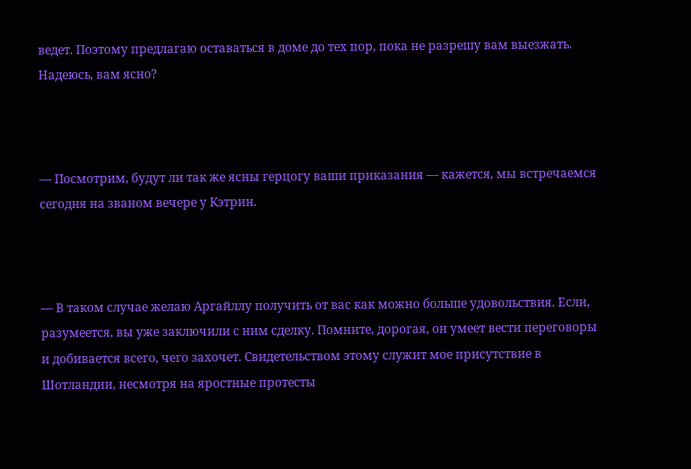ведет. Поэтому предлагаю оставаться в доме до тех пор, пока не разрешу вам выезжать. Надеюсь, вам ясно?



— Посмотрим, будут ли так же ясны герцогу ваши приказания — кажется, мы встречаемся сегодня на званом вечере у Кэтрин.



— В таком случае желаю Аргайллу получить от вас как можно больше удовольствия. Если, разумеется, вы уже заключили с ним сделку. Помните, дорогая, он умеет вести переговоры и добивается всего, чего захочет. Свидетельством этому служит мое присутствие в Шотландии, несмотря на яростные протесты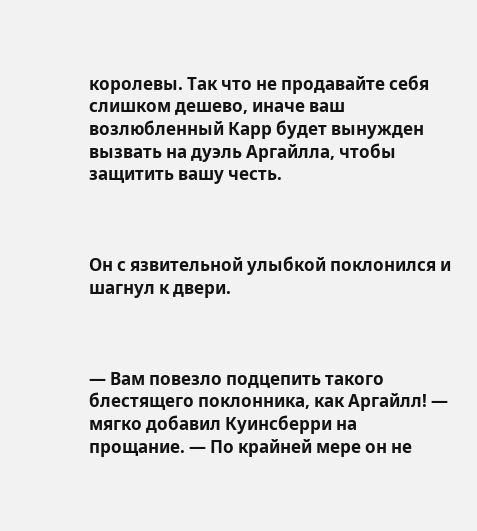королевы. Так что не продавайте себя слишком дешево, иначе ваш возлюбленный Карр будет вынужден вызвать на дуэль Аргайлла, чтобы защитить вашу честь.



Он с язвительной улыбкой поклонился и шагнул к двери.



— Вам повезло подцепить такого блестящего поклонника, как Аргайлл! — мягко добавил Куинсберри на прощание. — По крайней мере он не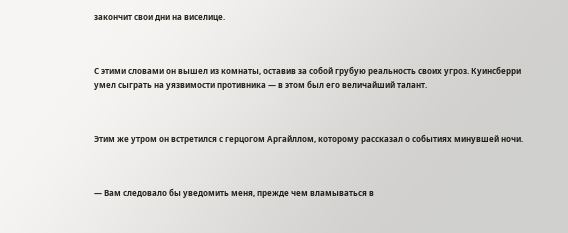закончит свои дни на виселице.



С этими словами он вышел из комнаты, оставив за собой грубую реальность своих угроз. Куинсберри умел сыграть на уязвимости противника — в этом был его величайший талант.



Этим же утром он встретился с герцогом Аргайллом, которому рассказал о событиях минувшей ночи.



— Вам следовало бы уведомить меня, прежде чем вламываться в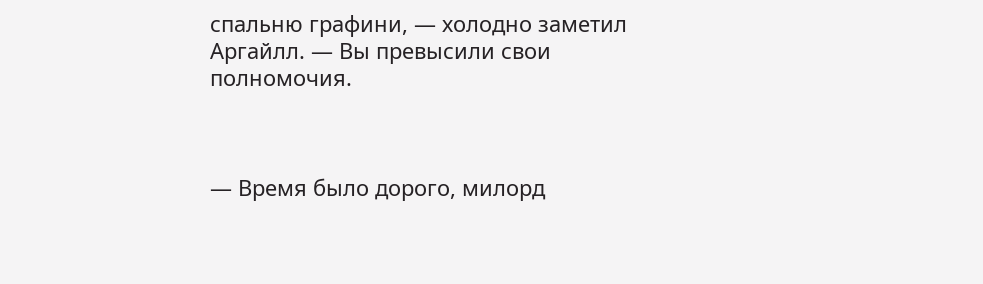спальню графини, — холодно заметил Аргайлл. — Вы превысили свои полномочия.



— Время было дорого, милорд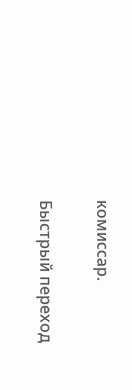комиссар.

Быстрый переход